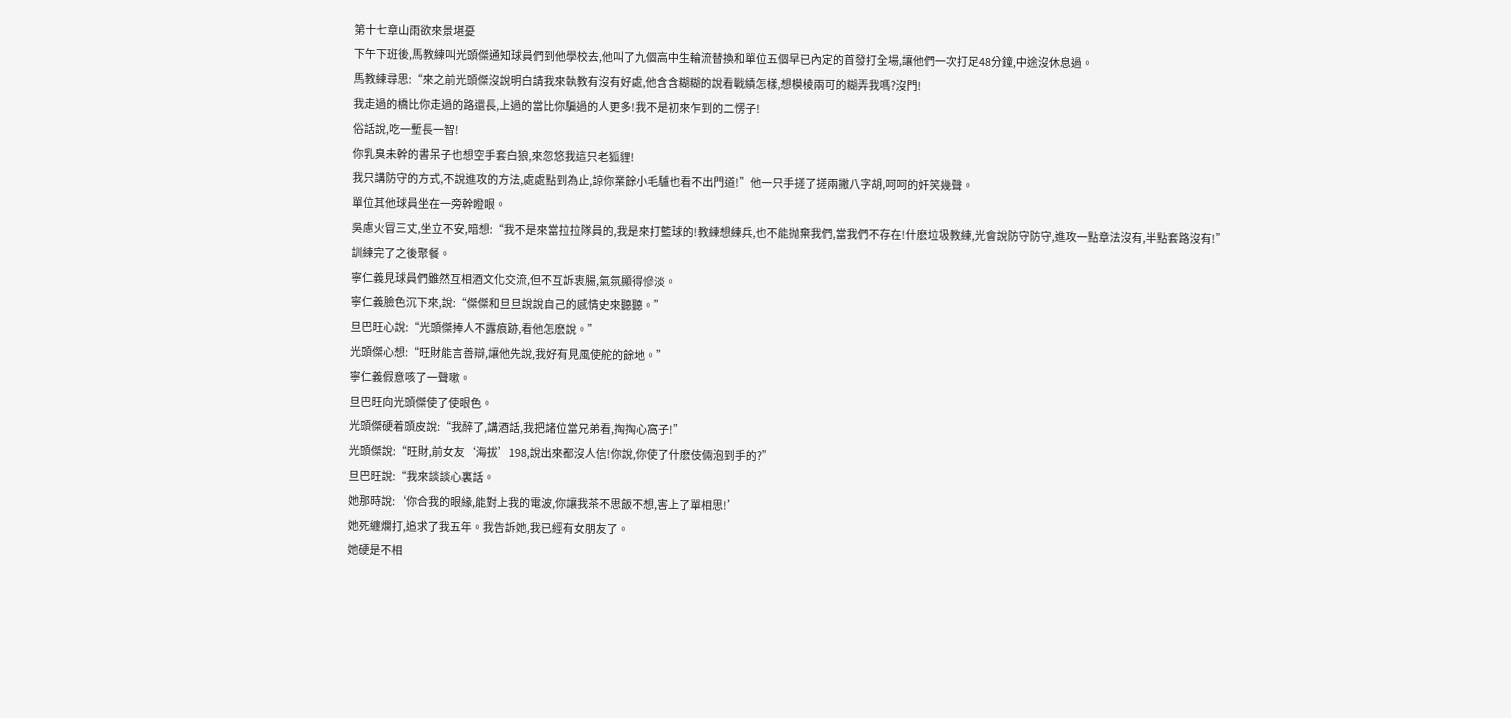第十七章山雨欲來景堪憂
下午下班後,馬教練叫光頭傑通知球員們到他學校去,他叫了九個高中生輪流替換和單位五個早已內定的首發打全場,讓他們一次打足48分鐘,中途沒休息過。
馬教練尋思:“來之前光頭傑沒說明白請我來執教有沒有好處,他含含糊糊的說看戰績怎樣,想模棱兩可的糊弄我嗎?沒門!
我走過的橋比你走過的路還長,上過的當比你騙過的人更多!我不是初來乍到的二愣子!
俗話說,吃一塹長一智!
你乳臭未幹的書呆子也想空手套白狼,來忽悠我這只老狐貍!
我只講防守的方式,不說進攻的方法,處處點到為止,諒你業餘小毛驢也看不出門道!”他一只手搓了搓兩撇八字胡,呵呵的奸笑幾聲。
單位其他球員坐在一旁幹瞪眼。
吳慮火冒三丈,坐立不安,暗想:“我不是來當拉拉隊員的,我是來打籃球的!教練想練兵,也不能抛棄我們,當我們不存在!什麽垃圾教練,光會說防守防守,進攻一點章法沒有,半點套路沒有!”
訓練完了之後聚餐。
寧仁義見球員們雖然互相酒文化交流,但不互訴衷腸,氣氛顯得慘淡。
寧仁義臉色沉下來,說:“傑傑和旦旦說說自己的感情史來聽聽。”
旦巴旺心說:“光頭傑捧人不露痕跡,看他怎麽說。”
光頭傑心想:“旺財能言善辯,讓他先說,我好有見風使舵的餘地。”
寧仁義假意咳了一聲嗽。
旦巴旺向光頭傑使了使眼色。
光頭傑硬着頭皮說:“我醉了,講酒話,我把諸位當兄弟看,掏掏心窩子!”
光頭傑說:“旺財,前女友‘海拔’198,說出來都沒人信!你說,你使了什麽伎倆泡到手的?”
旦巴旺說:“我來談談心裏話。
她那時說:‘你合我的眼緣,能對上我的電波,你讓我茶不思飯不想,害上了單相思!’
她死纏爛打,追求了我五年。我告訴她,我已經有女朋友了。
她硬是不相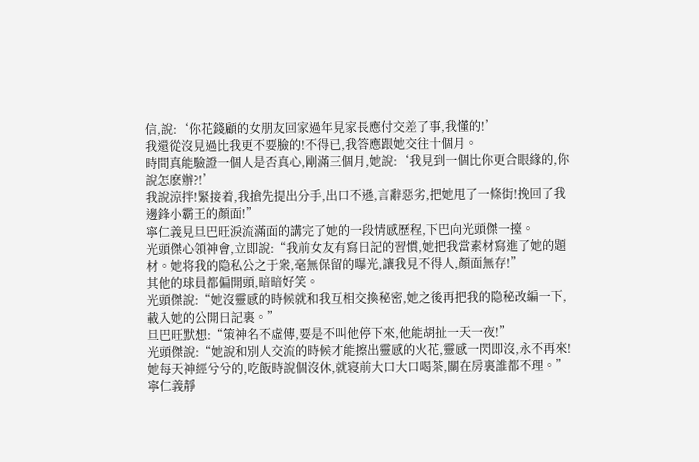信,說:‘你花錢顧的女朋友回家過年見家長應付交差了事,我懂的!’
我還從沒見過比我更不要臉的!不得已,我答應跟她交往十個月。
時間真能驗證一個人是否真心,剛滿三個月,她說:‘我見到一個比你更合眼緣的,你說怎麽辦?!’
我說涼拌!緊接着,我搶先提出分手,出口不遜,言辭惡劣,把她甩了一條街!挽回了我邊鋒小霸王的顏面!”
寧仁義見旦巴旺淚流滿面的講完了她的一段情感歷程,下巴向光頭傑一擡。
光頭傑心領神會,立即說:“我前女友有寫日記的習慣,她把我當素材寫進了她的題材。她将我的隐私公之于衆,毫無保留的曝光,讓我見不得人,顏面無存!”
其他的球員都偏開頭,暗暗好笑。
光頭傑說:“她沒靈感的時候就和我互相交換秘密,她之後再把我的隐秘改編一下,載入她的公開日記裏。”
旦巴旺默想:“策神名不虛傳,要是不叫他停下來,他能胡扯一天一夜!”
光頭傑說:“她說和別人交流的時候才能擦出靈感的火花,靈感一閃即沒,永不再來!她每天神經兮兮的,吃飯時說個沒休,就寝前大口大口喝茶,關在房裏誰都不理。”
寧仁義靜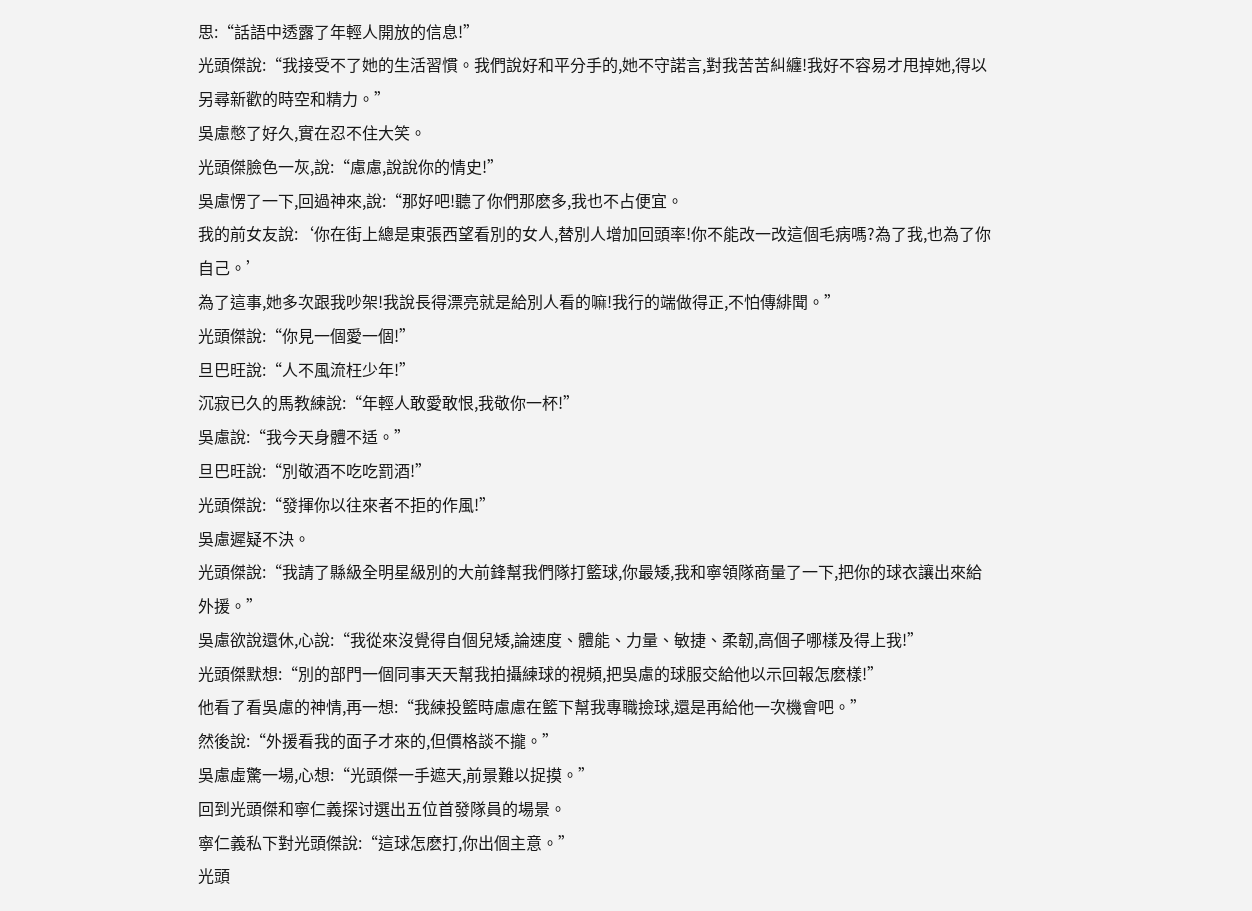思:“話語中透露了年輕人開放的信息!”
光頭傑說:“我接受不了她的生活習慣。我們說好和平分手的,她不守諾言,對我苦苦糾纏!我好不容易才甩掉她,得以另尋新歡的時空和精力。”
吳慮憋了好久,實在忍不住大笑。
光頭傑臉色一灰,說:“慮慮,說說你的情史!”
吳慮愣了一下,回過神來,說:“那好吧!聽了你們那麽多,我也不占便宜。
我的前女友說:‘你在街上總是東張西望看別的女人,替別人增加回頭率!你不能改一改這個毛病嗎?為了我,也為了你自己。’
為了這事,她多次跟我吵架!我說長得漂亮就是給別人看的嘛!我行的端做得正,不怕傳緋聞。”
光頭傑說:“你見一個愛一個!”
旦巴旺說:“人不風流枉少年!”
沉寂已久的馬教練說:“年輕人敢愛敢恨,我敬你一杯!”
吳慮說:“我今天身體不适。”
旦巴旺說:“別敬酒不吃吃罰酒!”
光頭傑說:“發揮你以往來者不拒的作風!”
吳慮遲疑不決。
光頭傑說:“我請了縣級全明星級別的大前鋒幫我們隊打籃球,你最矮,我和寧領隊商量了一下,把你的球衣讓出來給外援。”
吳慮欲說還休,心說:“我從來沒覺得自個兒矮,論速度、體能、力量、敏捷、柔韌,高個子哪樣及得上我!”
光頭傑默想:“別的部門一個同事天天幫我拍攝練球的視頻,把吳慮的球服交給他以示回報怎麽樣!”
他看了看吳慮的神情,再一想:“我練投籃時慮慮在籃下幫我專職撿球,還是再給他一次機會吧。”
然後說:“外援看我的面子才來的,但價格談不攏。”
吳慮虛驚一場,心想:“光頭傑一手遮天,前景難以捉摸。”
回到光頭傑和寧仁義探讨選出五位首發隊員的場景。
寧仁義私下對光頭傑說:“這球怎麽打,你出個主意。”
光頭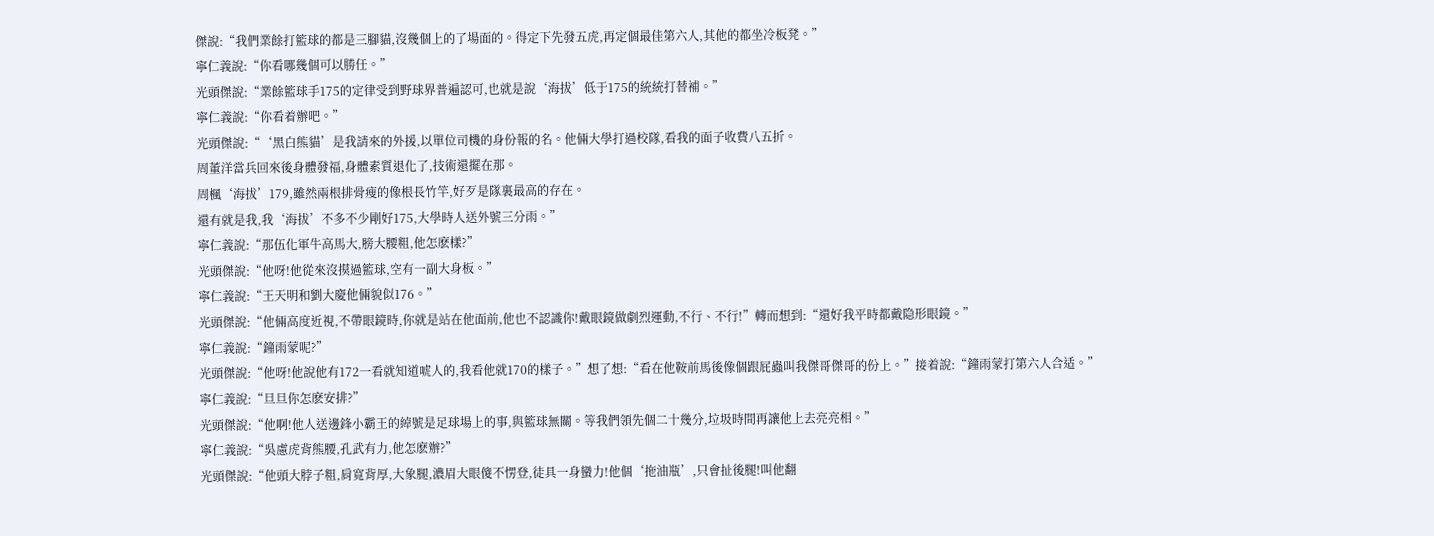傑說:“我們業餘打籃球的都是三腳貓,沒幾個上的了場面的。得定下先發五虎,再定個最佳第六人,其他的都坐冷板凳。”
寧仁義說:“你看哪幾個可以勝任。”
光頭傑說:“業餘籃球手175的定律受到野球界普遍認可,也就是說‘海拔’低于175的統統打替補。”
寧仁義說:“你看着辦吧。”
光頭傑說:“‘黑白熊貓’是我請來的外援,以單位司機的身份報的名。他倆大學打過校隊,看我的面子收費八五折。
周董洋當兵回來後身體發福,身體素質退化了,技術還擺在那。
周楓‘海拔’179,雖然兩根排骨瘦的像根長竹竿,好歹是隊裏最高的存在。
還有就是我,我‘海拔’不多不少剛好175,大學時人送外號三分雨。”
寧仁義說:“那伍化軍牛高馬大,膀大腰粗,他怎麽樣?”
光頭傑說:“他呀!他從來沒摸過籃球,空有一副大身板。”
寧仁義說:“王天明和劉大慶他倆貌似176。”
光頭傑說:“他倆高度近視,不帶眼鏡時,你就是站在他面前,他也不認識你!戴眼鏡做劇烈運動,不行、不行!”轉而想到:“還好我平時都戴隐形眼鏡。”
寧仁義說:“鐘雨蒙呢?”
光頭傑說:“他呀!他說他有172一看就知道唬人的,我看他就170的樣子。”想了想:“看在他鞍前馬後像個跟屁蟲叫我傑哥傑哥的份上。”接着說:“鐘雨蒙打第六人合适。”
寧仁義說:“旦旦你怎麽安排?”
光頭傑說:“他啊!他人送邊鋒小霸王的綽號是足球場上的事,與籃球無關。等我們領先個二十幾分,垃圾時間再讓他上去亮亮相。”
寧仁義說:“吳慮虎背熊腰,孔武有力,他怎麽辦?”
光頭傑說:“他頭大脖子粗,肩寬背厚,大象腿,濃眉大眼傻不愣登,徒具一身蠻力!他個‘拖油瓶’,只會扯後腿!叫他翻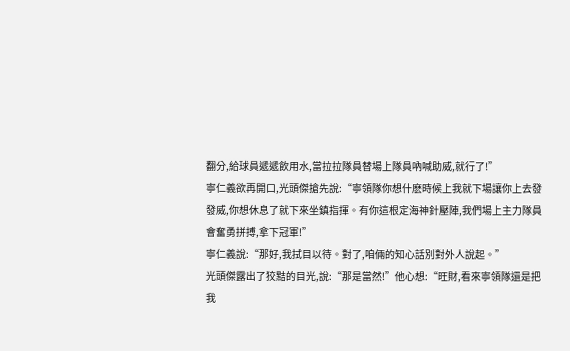翻分,給球員遞遞飲用水,當拉拉隊員替場上隊員吶喊助威,就行了!”
寧仁義欲再開口,光頭傑搶先說:“寧領隊你想什麽時候上我就下場讓你上去發發威,你想休息了就下來坐鎮指揮。有你這根定海神針壓陣,我們場上主力隊員會奮勇拼搏,拿下冠軍!”
寧仁義說:“那好,我拭目以待。對了,咱倆的知心話別對外人說起。”
光頭傑露出了狡黠的目光,說:“那是當然!”他心想:“旺財,看來寧領隊還是把我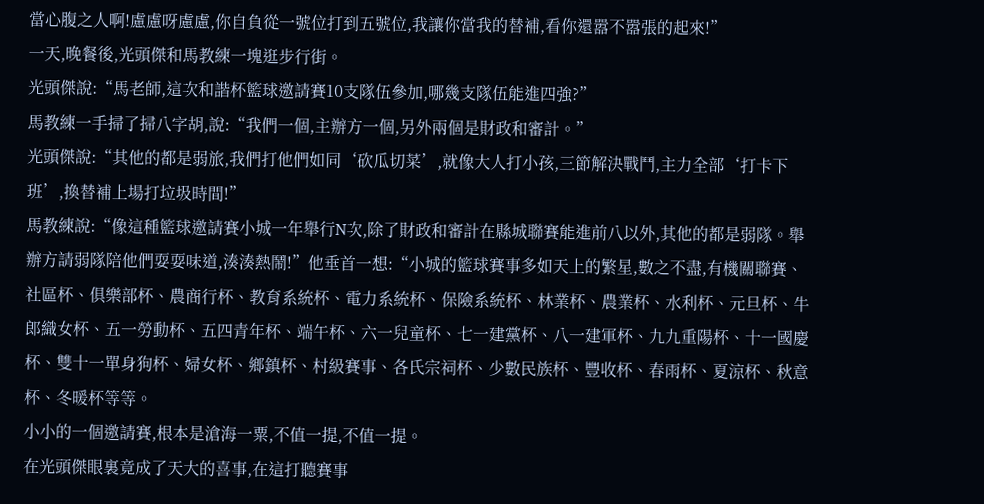當心腹之人啊!慮慮呀慮慮,你自負從一號位打到五號位,我讓你當我的替補,看你還嚣不嚣張的起來!”
一天,晚餐後,光頭傑和馬教練一塊逛步行街。
光頭傑說:“馬老師,這次和諧杯籃球邀請賽10支隊伍參加,哪幾支隊伍能進四強?”
馬教練一手掃了掃八字胡,說:“我們一個,主辦方一個,另外兩個是財政和審計。”
光頭傑說:“其他的都是弱旅,我們打他們如同‘砍瓜切菜’,就像大人打小孩,三節解決戰鬥,主力全部‘打卡下班’,換替補上場打垃圾時間!”
馬教練說:“像這種籃球邀請賽小城一年舉行N次,除了財政和審計在縣城聯賽能進前八以外,其他的都是弱隊。舉辦方請弱隊陪他們耍耍味道,湊湊熱鬧!”他垂首一想:“小城的籃球賽事多如天上的繁星,數之不盡,有機關聯賽、社區杯、俱樂部杯、農商行杯、教育系統杯、電力系統杯、保險系統杯、林業杯、農業杯、水利杯、元旦杯、牛郎織女杯、五一勞動杯、五四青年杯、端午杯、六一兒童杯、七一建黨杯、八一建軍杯、九九重陽杯、十一國慶杯、雙十一單身狗杯、婦女杯、鄉鎮杯、村級賽事、各氏宗祠杯、少數民族杯、豐收杯、春雨杯、夏涼杯、秋意杯、冬暖杯等等。
小小的一個邀請賽,根本是滄海一粟,不值一提,不值一提。
在光頭傑眼裏竟成了天大的喜事,在這打聽賽事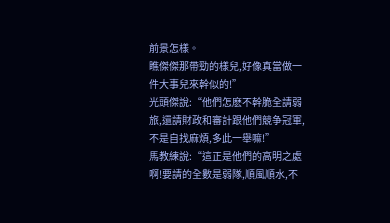前景怎樣。
瞧傑傑那帶勁的樣兒,好像真當做一件大事兒來幹似的!”
光頭傑說:“他們怎麽不幹脆全請弱旅,還請財政和審計跟他們競争冠軍,不是自找麻煩,多此一舉嘛!”
馬教練說:“這正是他們的高明之處啊!要請的全數是弱隊,順風順水,不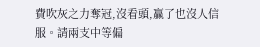費吹灰之力奪冠,沒看頭,贏了也沒人信服。請兩支中等偏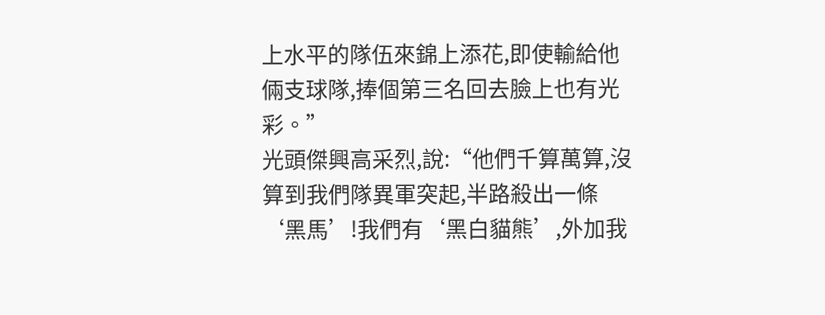上水平的隊伍來錦上添花,即使輸給他倆支球隊,捧個第三名回去臉上也有光彩。”
光頭傑興高采烈,說:“他們千算萬算,沒算到我們隊異軍突起,半路殺出一條‘黑馬’!我們有‘黑白貓熊’,外加我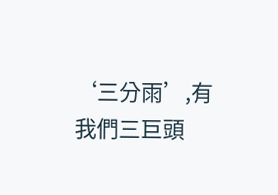‘三分雨’,有我們三巨頭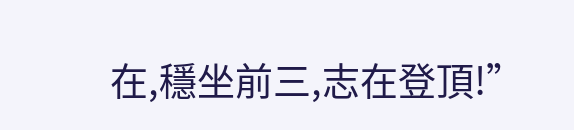在,穩坐前三,志在登頂!”